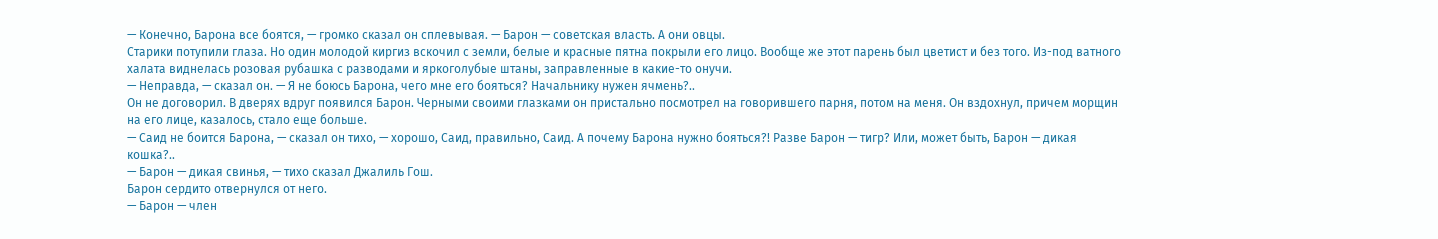— Конечно, Барона все боятся, — громко сказал он сплевывая. — Барон — советская власть. А они овцы.
Старики потупили глаза. Но один молодой киргиз вскочил с земли, белые и красные пятна покрыли его лицо. Вообще же этот парень был цветист и без того. Из-под ватного халата виднелась розовая рубашка с разводами и яркоголубые штаны, заправленные в какие-то онучи.
— Неправда, — сказал он. — Я не боюсь Барона, чего мне его бояться? Начальнику нужен ячмень?..
Он не договорил. В дверях вдруг появился Барон. Черными своими глазками он пристально посмотрел на говорившего парня, потом на меня. Он вздохнул, причем морщин на его лице, казалось, стало еще больше.
— Саид не боится Барона, — сказал он тихо, — хорошо, Саид, правильно, Саид. А почему Барона нужно бояться?! Разве Барон — тигр? Или, может быть, Барон — дикая кошка?..
— Барон — дикая свинья, — тихо сказал Джалиль Гош.
Барон сердито отвернулся от него.
— Барон — член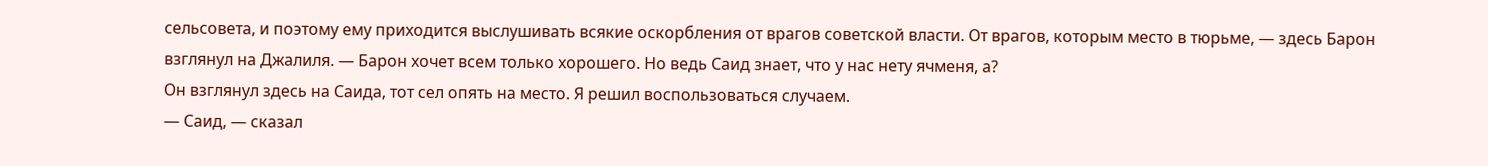сельсовета, и поэтому ему приходится выслушивать всякие оскорбления от врагов советской власти. От врагов, которым место в тюрьме, — здесь Барон взглянул на Джалиля. — Барон хочет всем только хорошего. Но ведь Саид знает, что у нас нету ячменя, а?
Он взглянул здесь на Саида, тот сел опять на место. Я решил воспользоваться случаем.
— Саид, — сказал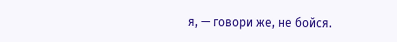я, — говори же, не бойся.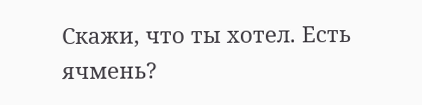Скажи, что ты хотел. Есть ячмень?